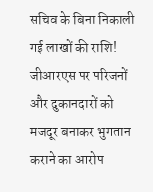सचिव के बिना निकाली गई लाखों की राशि! जीआरएस पर परिजनों और दुकानदारों को मजदूर बनाकर भुगतान कराने का आरोप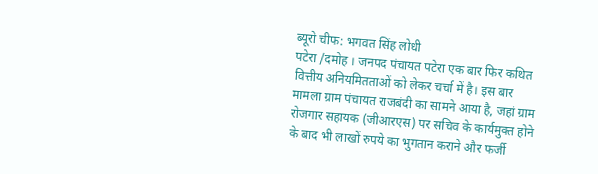ब्यूरो चीफ: भगवत सिंह लोधी
पटेरा /दमोह । जनपद पंचायत पटेरा एक बार फिर कथित वित्तीय अनियमितताओं को लेकर चर्चा में है। इस बार मामला ग्राम पंचायत राजबंदी का सामने आया है, जहां ग्राम रोजगार सहायक (जीआरएस) पर सचिव के कार्यमुक्त होने के बाद भी लाखों रुपये का भुगतान कराने और फर्जी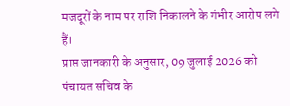मजदूरों के नाम पर राशि निकालने के गंभीर आरोप लगे हैं।
प्राप्त जानकारी के अनुसार, 09 जुलाई 2026 को पंचायत सचिव के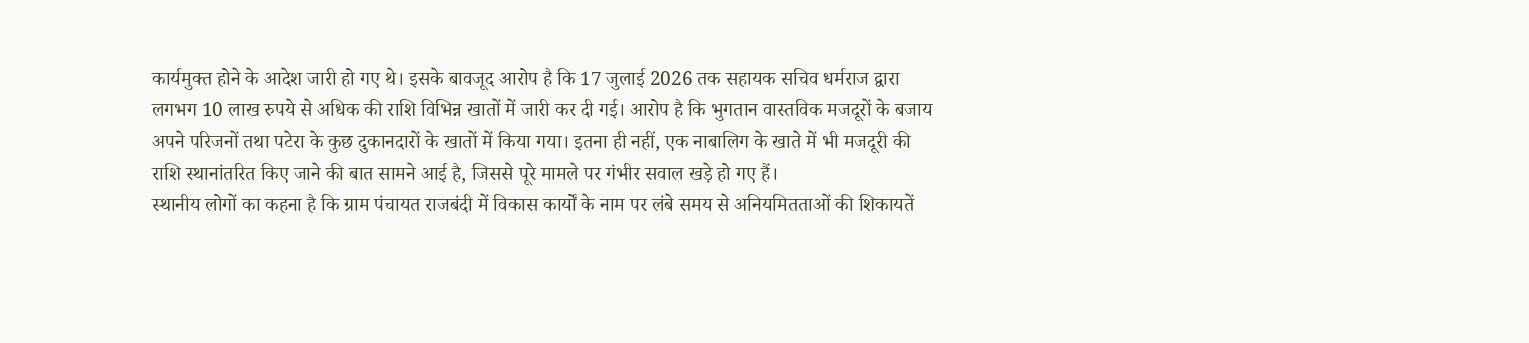कार्यमुक्त होने के आदेश जारी हो गए थे। इसके बावजूद आरोप है कि 17 जुलाई 2026 तक सहायक सचिव धर्मराज द्वारा लगभग 10 लाख रुपये से अधिक की राशि विभिन्न खातों में जारी कर दी गई। आरोप है कि भुगतान वास्तविक मजदूरों के बजाय अपने परिजनों तथा पटेरा के कुछ दुकानदारों के खातों में किया गया। इतना ही नहीं, एक नाबालिग के खाते में भी मजदूरी की राशि स्थानांतरित किए जाने की बात सामने आई है, जिससे पूरे मामले पर गंभीर सवाल खड़े हो गए हैं।
स्थानीय लोगों का कहना है कि ग्राम पंचायत राजबंदी में विकास कार्यों के नाम पर लंबे समय से अनियमितताओं की शिकायतें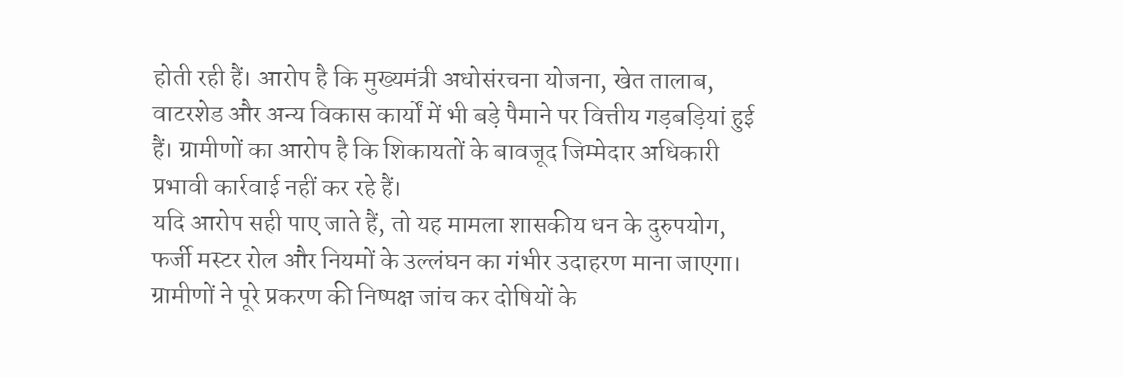होती रही हैं। आरोप है कि मुख्यमंत्री अधोसंरचना योजना, खेत तालाब, वाटरशेड और अन्य विकास कार्यों में भी बड़े पैमाने पर वित्तीय गड़बड़ियां हुई हैं। ग्रामीणों का आरोप है कि शिकायतों के बावजूद जिम्मेदार अधिकारी प्रभावी कार्रवाई नहीं कर रहे हैं।
यदि आरोप सही पाए जाते हैं, तो यह मामला शासकीय धन के दुरुपयोग, फर्जी मस्टर रोल और नियमों के उल्लंघन का गंभीर उदाहरण माना जाएगा। ग्रामीणों ने पूरे प्रकरण की निष्पक्ष जांच कर दोषियों के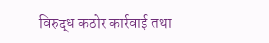विरुद्ध कठोर कार्रवाई तथा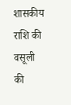शासकीय राशि की वसूली की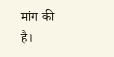मांग की है।